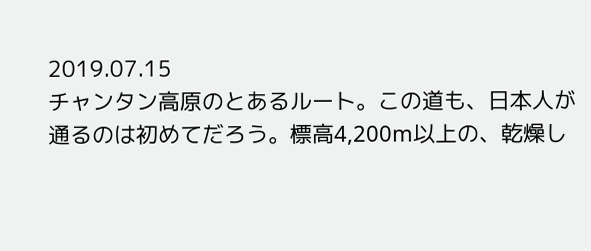2019.07.15
チャンタン高原のとあるルート。この道も、日本人が通るのは初めてだろう。標高4,200m以上の、乾燥し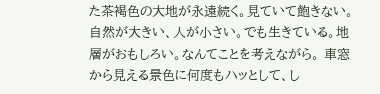た茶褐色の大地が永遠続く。見ていて飽きない。自然が大きい、人が小さい。でも生きている。地層がおもしろい。なんてことを考えながら。 車窓から見える景色に何度もハッとして、し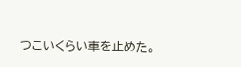つこいくらい車を止めた。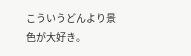こういうどんより景色が大好き。